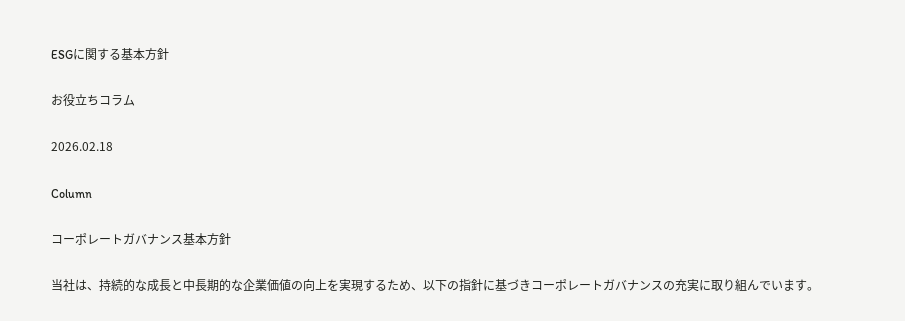ESGに関する基本方針

お役立ちコラム

2026.02.18

Column

コーポレートガバナンス基本方針

当社は、持続的な成長と中長期的な企業価値の向上を実現するため、以下の指針に基づきコーポレートガバナンスの充実に取り組んでいます。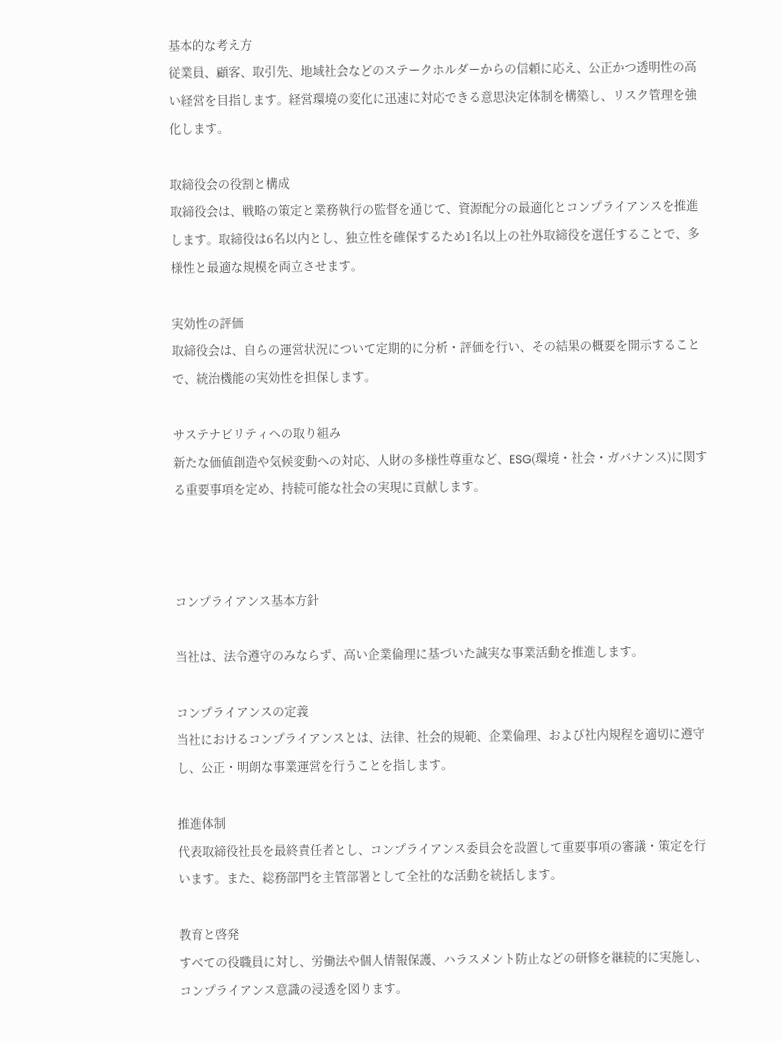基本的な考え方
従業員、顧客、取引先、地域社会などのステークホルダーからの信頼に応え、公正かつ透明性の高い経営を目指します。経営環境の変化に迅速に対応できる意思決定体制を構築し、リスク管理を強化します。

取締役会の役割と構成
取締役会は、戦略の策定と業務執行の監督を通じて、資源配分の最適化とコンプライアンスを推進します。取締役は6名以内とし、独立性を確保するため1名以上の社外取締役を選任することで、多様性と最適な規模を両立させます。

実効性の評価
取締役会は、自らの運営状況について定期的に分析・評価を行い、その結果の概要を開示することで、統治機能の実効性を担保します。

サステナビリティへの取り組み
新たな価値創造や気候変動への対応、人財の多様性尊重など、ESG(環境・社会・ガバナンス)に関する重要事項を定め、持続可能な社会の実現に貢献します。



コンプライアンス基本方針

当社は、法令遵守のみならず、高い企業倫理に基づいた誠実な事業活動を推進します。

コンプライアンスの定義
当社におけるコンプライアンスとは、法律、社会的規範、企業倫理、および社内規程を適切に遵守し、公正・明朗な事業運営を行うことを指します。

推進体制
代表取締役社長を最終責任者とし、コンプライアンス委員会を設置して重要事項の審議・策定を行います。また、総務部門を主管部署として全社的な活動を統括します。

教育と啓発
すべての役職員に対し、労働法や個人情報保護、ハラスメント防止などの研修を継続的に実施し、コンプライアンス意識の浸透を図ります。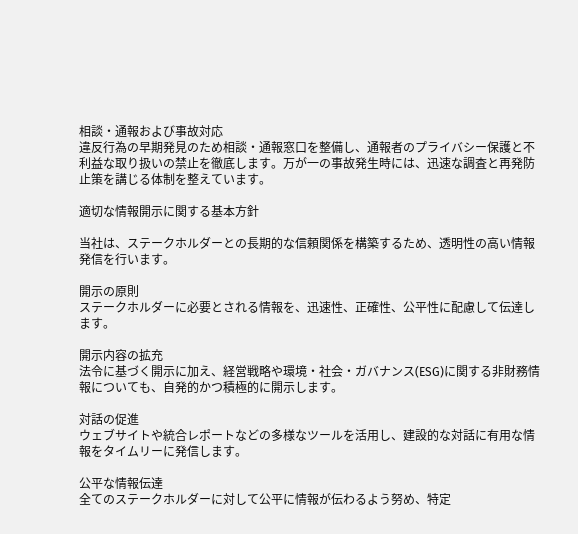相談・通報および事故対応
違反行為の早期発見のため相談・通報窓口を整備し、通報者のプライバシー保護と不利益な取り扱いの禁止を徹底します。万が一の事故発生時には、迅速な調査と再発防止策を講じる体制を整えています。

適切な情報開示に関する基本方針

当社は、ステークホルダーとの長期的な信頼関係を構築するため、透明性の高い情報発信を行います。

開示の原則
ステークホルダーに必要とされる情報を、迅速性、正確性、公平性に配慮して伝達します。

開示内容の拡充
法令に基づく開示に加え、経営戦略や環境・社会・ガバナンス(ESG)に関する非財務情報についても、自発的かつ積極的に開示します。

対話の促進
ウェブサイトや統合レポートなどの多様なツールを活用し、建設的な対話に有用な情報をタイムリーに発信します。

公平な情報伝達
全てのステークホルダーに対して公平に情報が伝わるよう努め、特定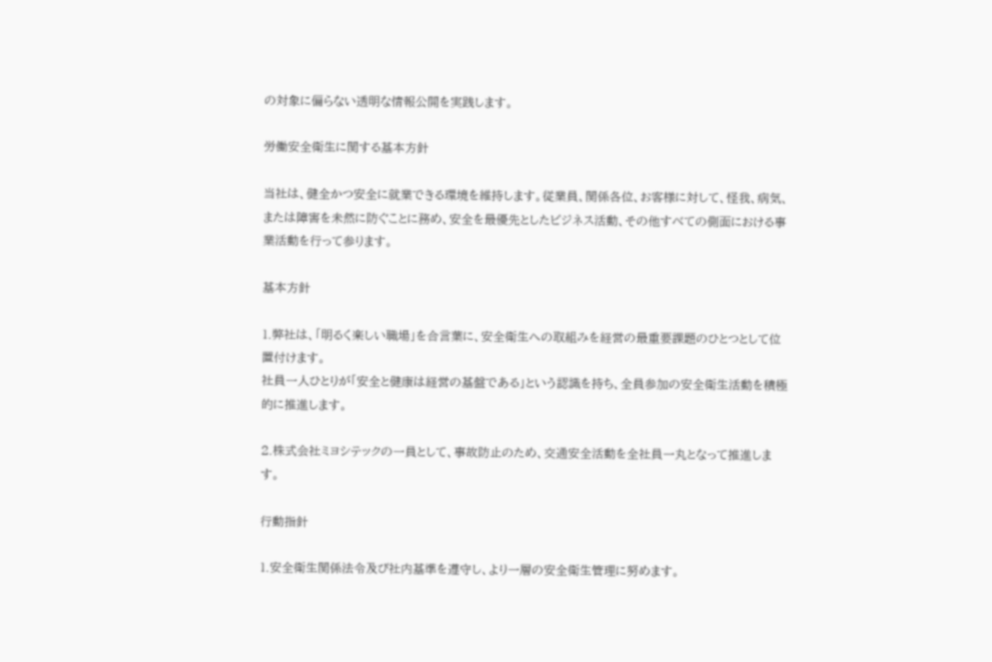の対象に偏らない透明な情報公開を実践します。

労働安全衛生に関する基本方針

当社は、健全かつ安全に就業できる環境を維持します。従業員、関係各位、お客様に対して、怪我、病気、または障害を未然に防ぐことに務め、安全を最優先としたビジネス活動、その他すべての側面における事業活動を行って参ります。

基本方針

1.弊社は、「明るく楽しい職場」を合言葉に、安全衛生への取組みを経営の最重要課題のひとつとして位置付けます。
社員一人ひとりが「安全と健康は経営の基盤である」という認識を持ち、全員参加の安全衛生活動を積極的に推進します。

2.株式会社ミヨシテックの一員として、事故防止のため、交通安全活動を全社員一丸となって推進します。

行動指針

1.安全衛生関係法令及び社内基準を遵守し、より一層の安全衛生管理に努めます。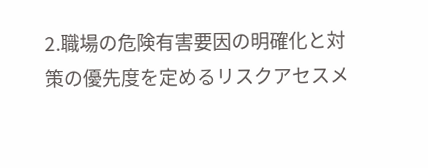2.職場の危険有害要因の明確化と対策の優先度を定めるリスクアセスメ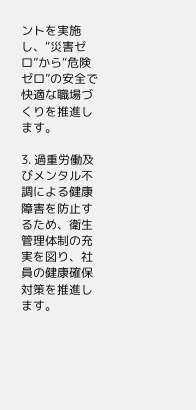ントを実施し、“災害ゼロ”から“危険ゼロ”の安全で快適な職場づ くりを推進します。

3. 過重労働及びメンタル不調による健康障害を防止するため、衛生管理体制の充実を図り、社員の健康確保対策を推進します。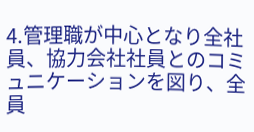4.管理職が中心となり全社員、協力会社社員とのコミュニケーションを図り、全員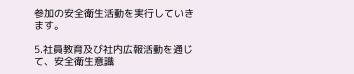参加の安全衛生活動を実行していきます。

5.社員教育及び社内広報活動を通じて、安全衛生意識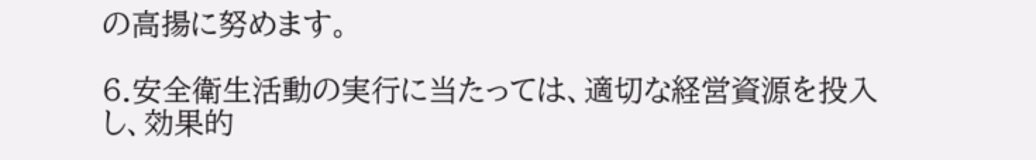の高揚に努めます。

6.安全衛生活動の実行に当たっては、適切な経営資源を投入し、効果的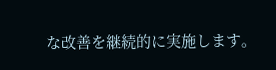な改善を継続的に実施します。